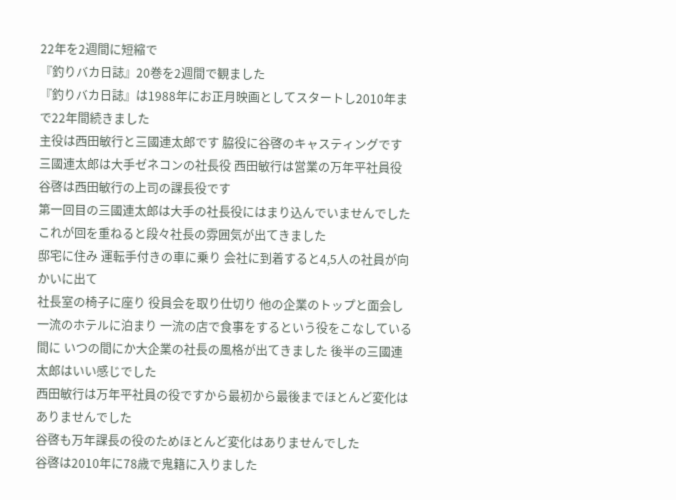22年を2週間に短縮で
『釣りバカ日誌』20巻を2週間で観ました
『釣りバカ日誌』は1988年にお正月映画としてスタートし2010年まで22年間続きました
主役は西田敏行と三國連太郎です 脇役に谷啓のキャスティングです
三國連太郎は大手ゼネコンの社長役 西田敏行は営業の万年平社員役 谷啓は西田敏行の上司の課長役です
第一回目の三國連太郎は大手の社長役にはまり込んでいませんでした
これが回を重ねると段々社長の雰囲気が出てきました
邸宅に住み 運転手付きの車に乗り 会社に到着すると4,5人の社員が向かいに出て
社長室の椅子に座り 役員会を取り仕切り 他の企業のトップと面会し 一流のホテルに泊まり 一流の店で食事をするという役をこなしている間に いつの間にか大企業の社長の風格が出てきました 後半の三國連太郎はいい感じでした
西田敏行は万年平社員の役ですから最初から最後までほとんど変化はありませんでした
谷啓も万年課長の役のためほとんど変化はありませんでした
谷啓は2010年に78歳で鬼籍に入りました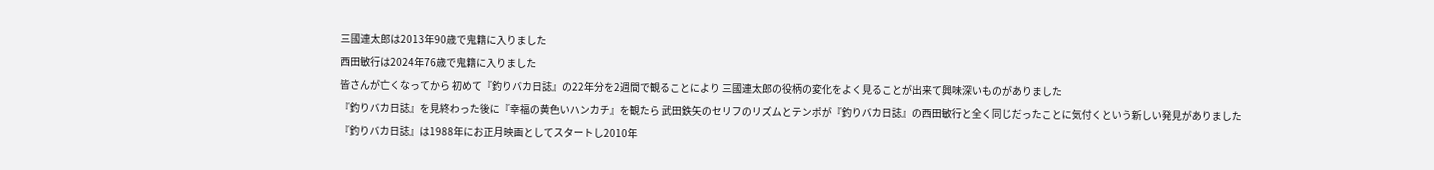三國連太郎は2013年90歳で鬼籍に入りました
西田敏行は2024年76歳で鬼籍に入りました
皆さんが亡くなってから 初めて『釣りバカ日誌』の22年分を2週間で観ることにより 三國連太郎の役柄の変化をよく見ることが出来て興味深いものがありました
『釣りバカ日誌』を見終わった後に『幸福の黄色いハンカチ』を観たら 武田鉄矢のセリフのリズムとテンポが『釣りバカ日誌』の西田敏行と全く同じだったことに気付くという新しい発見がありました
『釣りバカ日誌』は1988年にお正月映画としてスタートし2010年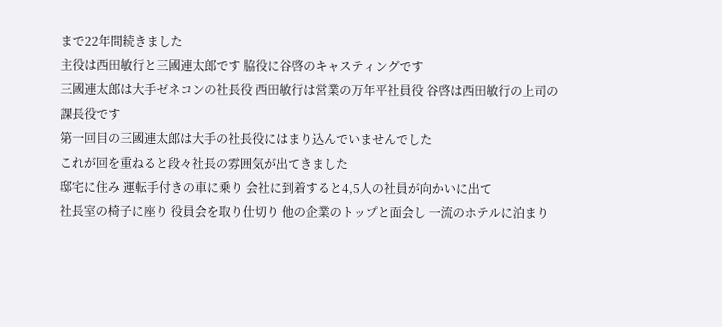まで22年間続きました
主役は西田敏行と三國連太郎です 脇役に谷啓のキャスティングです
三國連太郎は大手ゼネコンの社長役 西田敏行は営業の万年平社員役 谷啓は西田敏行の上司の課長役です
第一回目の三國連太郎は大手の社長役にはまり込んでいませんでした
これが回を重ねると段々社長の雰囲気が出てきました
邸宅に住み 運転手付きの車に乗り 会社に到着すると4,5人の社員が向かいに出て
社長室の椅子に座り 役員会を取り仕切り 他の企業のトップと面会し 一流のホテルに泊まり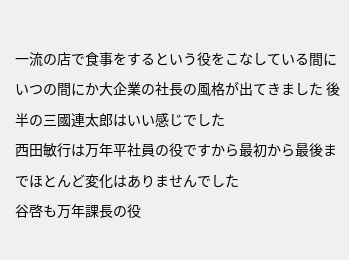一流の店で食事をするという役をこなしている間に いつの間にか大企業の社長の風格が出てきました 後半の三國連太郎はいい感じでした
西田敏行は万年平社員の役ですから最初から最後までほとんど変化はありませんでした
谷啓も万年課長の役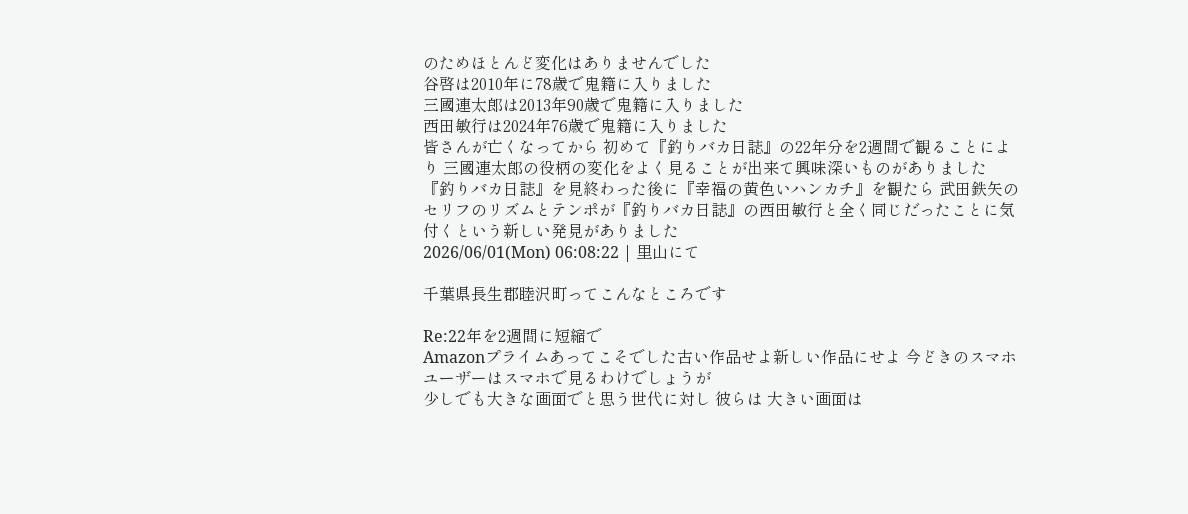のためほとんど変化はありませんでした
谷啓は2010年に78歳で鬼籍に入りました
三國連太郎は2013年90歳で鬼籍に入りました
西田敏行は2024年76歳で鬼籍に入りました
皆さんが亡くなってから 初めて『釣りバカ日誌』の22年分を2週間で観ることにより 三國連太郎の役柄の変化をよく見ることが出来て興味深いものがありました
『釣りバカ日誌』を見終わった後に『幸福の黄色いハンカチ』を観たら 武田鉄矢のセリフのリズムとテンポが『釣りバカ日誌』の西田敏行と全く同じだったことに気付くという新しい発見がありました
2026/06/01(Mon) 06:08:22 | 里山にて

千葉県長生郡睦沢町ってこんなところです

Re:22年を2週間に短縮で
Amazonプライムあってこそでした古い作品せよ新しい作品にせよ 今どきのスマホユーザーはスマホで見るわけでしょうが
少しでも大きな画面でと思う世代に対し 彼らは 大きい画面は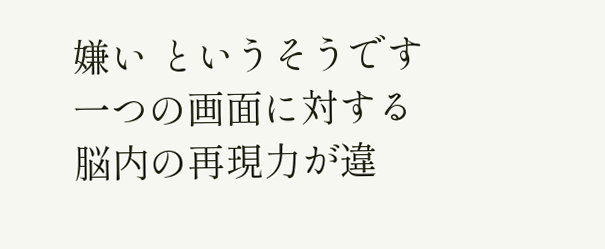嫌い というそうです 一つの画面に対する脳内の再現力が違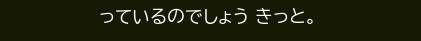っているのでしょう きっと。